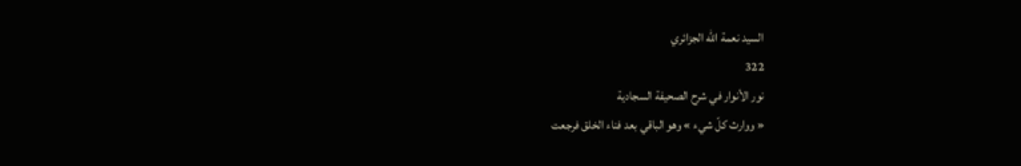السيد نعمة الله الجزائري
322
نور الأنوار في شرح الصحيفة السجادية
« ووارث كلّ شيء » وهو الباقي بعد فناء الخلق فرجعت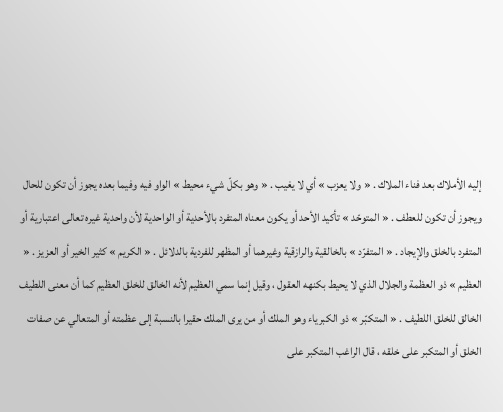إليه الأملاك بعد فناء الملاك . « ولا يعزب » أي لا يغيب . « وهو بكلّ شيء محيط » الواو فيه وفيما بعده يجوز أن تكون للحال ويجوز أن تكون للعطف . « المتوحّد » تأكيد الأحد أو يكون معناه المتفرد بالأحدية أو الواحدية لأن واحدية غيره تعالى اعتبارية أو المتفرد بالخلق والإيجاد . « المتفرّد » بالخالقية والرازقية وغيرهما أو المظهر للفردية بالدلائل . « الكريم » كثير الخير أو العزيز . « العظيم » ذو العظمة والجلال الذي لا يحيط بكنهه العقول ، وقيل إنما سمي العظيم لأنه الخالق للخلق العظيم كما أن معنى اللطيف الخالق للخلق اللطيف . « المتكبّر » ذو الكبرياء وهو الملك أو من يرى الملك حقيرا بالنسبة إلى عظمته أو المتعالي عن صفات الخلق أو المتكبر على خلقه ، قال الراغب المتكبر على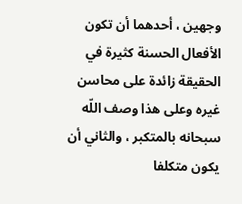وجهين ، أحدهما أن تكون الأفعال الحسنة كثيرة في الحقيقة زائدة على محاسن غيره وعلى هذا وصف اللّه سبحانه بالمتكبر ، والثاني أن يكون متكلفا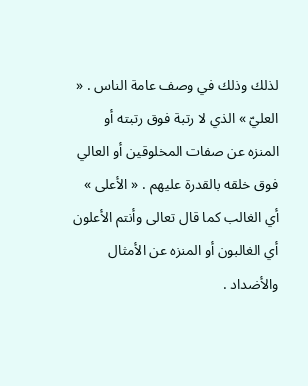لذلك وذلك في وصف عامة الناس . « العليّ » الذي لا رتبة فوق رتبته أو المنزه عن صفات المخلوقين أو العالي فوق خلقه بالقدرة عليهم . « الأعلى » أي الغالب كما قال تعالى وأنتم الأعلون أي الغالبون أو المنزه عن الأمثال والأضداد .